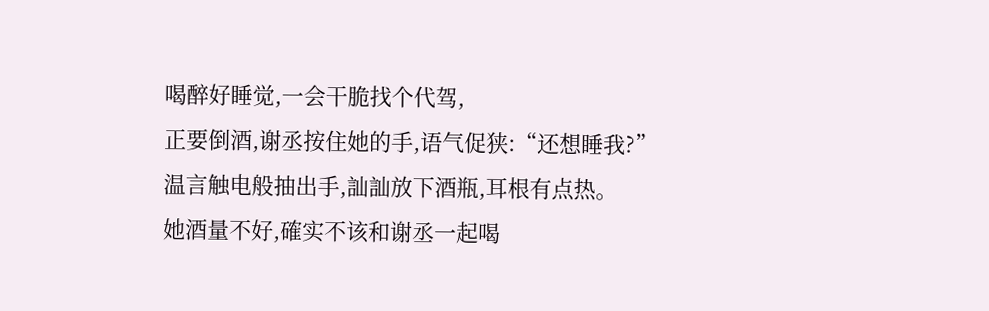喝醉好睡觉,一会干脆找个代驾,
正要倒酒,谢丞按住她的手,语气促狭:“还想睡我?”
温言触电般抽出手,訕訕放下酒瓶,耳根有点热。
她酒量不好,確实不该和谢丞一起喝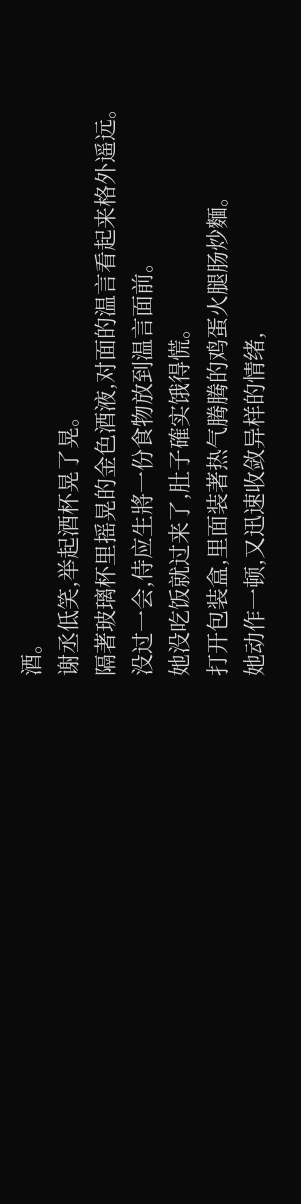酒。
谢丞低笑,举起酒杯晃了晃。
隔著玻璃杯里摇晃的金色酒液,对面的温言看起来格外遥远。
没过一会,侍应生將一份食物放到温言面前。
她没吃饭就过来了,肚子確实饿得慌。
打开包装盒,里面装著热气腾腾的鸡蛋火腿肠炒麵。
她动作一顿,又迅速收敛异样的情绪,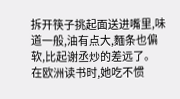拆开筷子挑起面送进嘴里,味道一般,油有点大,麵条也偏软,比起谢丞炒的差远了。
在欧洲读书时,她吃不惯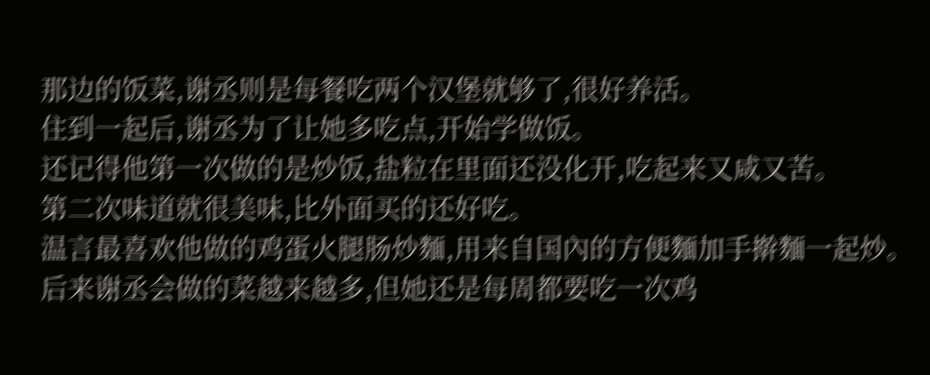那边的饭菜,谢丞则是每餐吃两个汉堡就够了,很好养活。
住到一起后,谢丞为了让她多吃点,开始学做饭。
还记得他第一次做的是炒饭,盐粒在里面还没化开,吃起来又咸又苦。
第二次味道就很美味,比外面买的还好吃。
温言最喜欢他做的鸡蛋火腿肠炒麵,用来自国內的方便麵加手擀麵一起炒。
后来谢丞会做的菜越来越多,但她还是每周都要吃一次鸡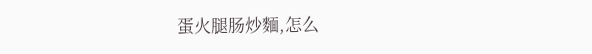蛋火腿肠炒麵,怎么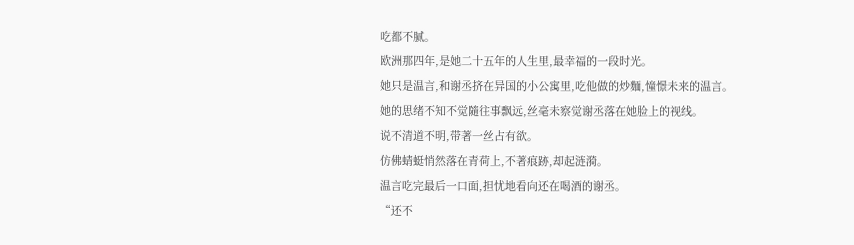吃都不腻。
欧洲那四年,是她二十五年的人生里,最幸福的一段时光。
她只是温言,和谢丞挤在异国的小公寓里,吃他做的炒麵,憧憬未来的温言。
她的思绪不知不觉隨往事飘远,丝毫未察觉谢丞落在她脸上的视线。
说不清道不明,带著一丝占有欲。
仿佛蜻蜓悄然落在青荷上,不著痕跡,却起涟漪。
温言吃完最后一口面,担忧地看向还在喝酒的谢丞。
“还不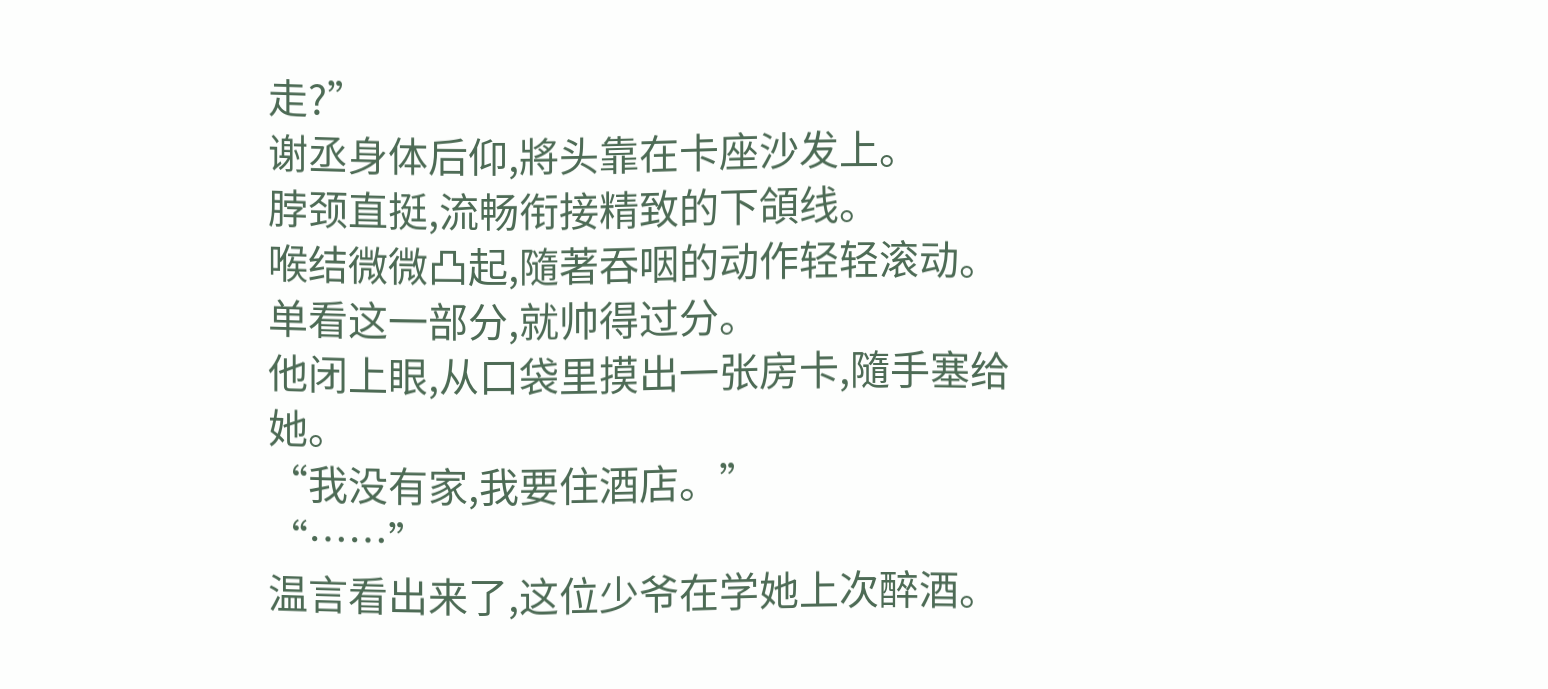走?”
谢丞身体后仰,將头靠在卡座沙发上。
脖颈直挺,流畅衔接精致的下頜线。
喉结微微凸起,隨著吞咽的动作轻轻滚动。
单看这一部分,就帅得过分。
他闭上眼,从口袋里摸出一张房卡,隨手塞给她。
“我没有家,我要住酒店。”
“……”
温言看出来了,这位少爷在学她上次醉酒。